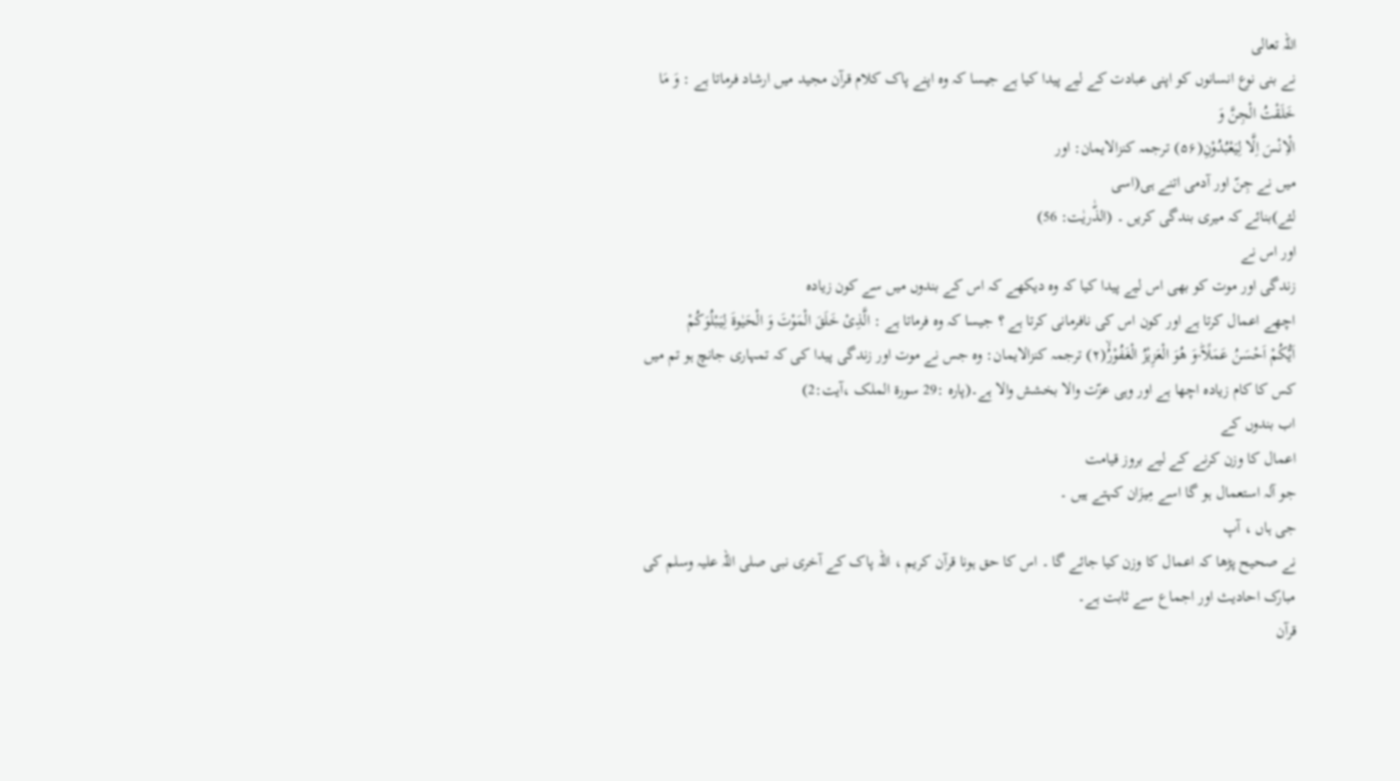اللّہ تعالی
نے بنی نوع انسانوں کو اپنی عبادت کے لیے پیدا کیا ہے جیسا کہ وہ اپنے پاک کلام قرآن مجید میں ارشاد فرماتا ہے : وَ مَا خَلَقْتُ الْجِنَّ وَ
الْاِنْسَ اِلَّا لِیَعْبُدُوْنِ(۵۶) ترجمہ کنزالایمان: اور
میں نے جِنّ اور آدمی اتنے ہی(اسی
لئے)بنائے کہ میری بندگی کریں ۔ (الذّٰریٰت: 56)
اور اس نے
زندگی اور موت کو بھی اس لیے پیدا کیا کہ وہ دیکھے کہ اس کے بندوں میں سے کون زیادہ
اچھے اعمال کرتا ہے اور کون اس کی نافرمانی کرتا ہے ؟ جیسا کہ وہ فرماتا ہے : الَّذِیْ خَلَقَ الْمَوْتَ وَ الْحَیٰوةَ لِیَبْلُوَكُمْ
اَیُّكُمْ اَحْسَنُ عَمَلًاؕ-وَ هُوَ الْعَزِیْزُ الْغَفُوْرُۙ(۲) ترجمہ کنزالایمان: وہ جس نے موت اور زندگی پیدا کی کہ تمہاری جانچ ہو تم میں
کس کا کام زیادہ اچھا ہے اور وہی عزّت والا بخشش والا ہے۔(پارہ :29 سورۃ الملک ،آیت:2)
اب بندوں کے
اعمال کا وزن کرنے کے لیے بروز قیامت
جو آلہ استعمال ہو گا اسے مِیزَان کہتے ہیں ۔
جی ہاں ، آپ
نے صحیح پڑھا کہ اعمال کا وزن کیا جائے گا ۔ اس کا حق ہونا قرآن کریم ، اللہ پاک کے آخری نبی صلی اللہ علیہ وسلم کی مبارک احادیث اور اجماع سے ثابت ہے۔
قرآن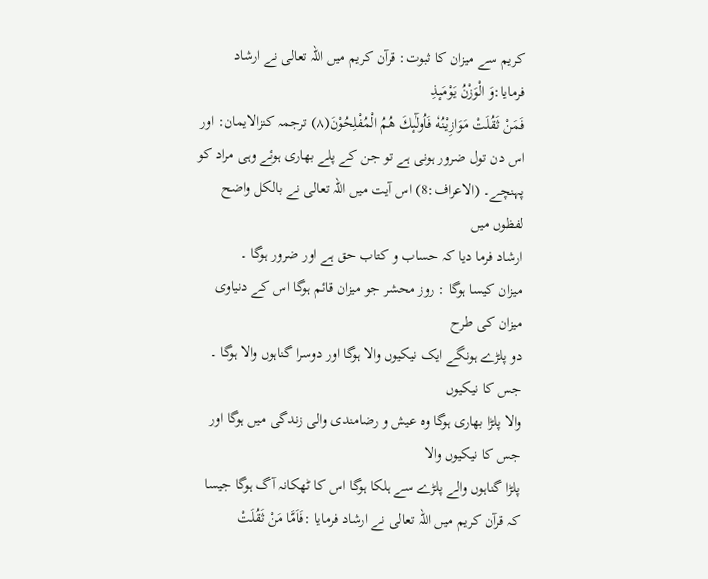کریم سے میزان کا ثبوت: قرآن کریم میں اللہ تعالی نے ارشاد فرمایا:وَ الْوَزْنُ یَوْمَىٕذِ
فَمَنْ ثَقُلَتْ مَوَازِیْنُهٗ فَاُولٰٓىٕكَ هُمُ الْمُفْلِحُوْنَ(۸) ترجمہ کنزالایمان: اور اس دن تول ضرور ہونی ہے تو جن کے پلے بھاری ہوئے وہی مراد کو پہنچے۔ (الاعراف:8) اس آیت میں اللہ تعالی نے بالکل واضح لفظوں میں
ارشاد فرما دیا کہ حساب و کتاب حق ہے اور ضرور ہوگا ۔
میزان کیسا ہوگا : روز محشر جو میزان قائم ہوگا اس کے دنیاوی میزان کی طرح
دو پلڑے ہونگے ایک نیکیوں والا ہوگا اور دوسرا گناہوں والا ہوگا ۔ جس کا نیکیوں
والا پلڑا بھاری ہوگا وہ عیش و رضامندی والی زندگی میں ہوگا اور جس کا نیکیوں والا
پلڑا گناہوں والے پلڑے سے ہلکا ہوگا اس کا ٹھکانہ آگ ہوگا جیسا کہ قرآن کریم میں اللہ تعالی نے ارشاد فرمایا :فَاَمَّا مَنْ ثَقُلَتْ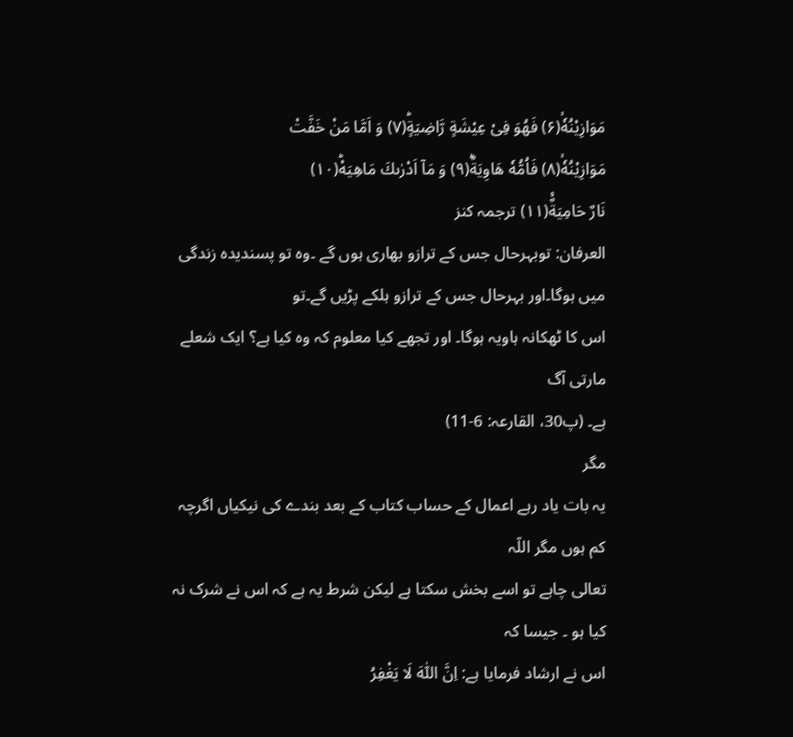مَوَازِیْنُهٗۙ(۶) فَهُوَ فِیْ عِیْشَةٍ رَّاضِیَةٍؕ(۷) وَ اَمَّا مَنْ خَفَّتْ
مَوَازِیْنُهٗۙ(۸) فَاُمُّهٗ هَاوِیَةٌؕ(۹) وَ مَاۤ اَدْرٰىكَ مَاهِیَهْؕ(۱۰)
نَارٌ حَامِیَةٌ۠(۱۱) ترجمہ کنز
العرفان: توبہرحال جس کے ترازو بھاری ہوں گے ۔وہ تو پسندیدہ زندگی میں ہوگا۔اور بہرحال جس کے ترازو ہلکے پڑیں گے۔تو
اس کا ٹھکانہ ہاویہ ہوگا۔ اور تجھے کیا معلوم کہ وہ کیا ہے؟ ایک شعلے مارتی آگ
ہے۔ (پ30، القارعہ: 6-11)
مگر
یہ بات یاد رہے اعمال کے حساب کتاب کے بعد بندے کی نیکیاں اگرچہ کم ہوں مگر اللّہ
تعالی چاہے تو اسے بخش سکتا ہے لیکن شرط یہ ہے کہ اس نے شرک نہ کیا ہو ۔ جیسا کہ
اس نے ارشاد فرمایا ہے: اِنَّ اللّٰهَ لَا یَغْفِرُ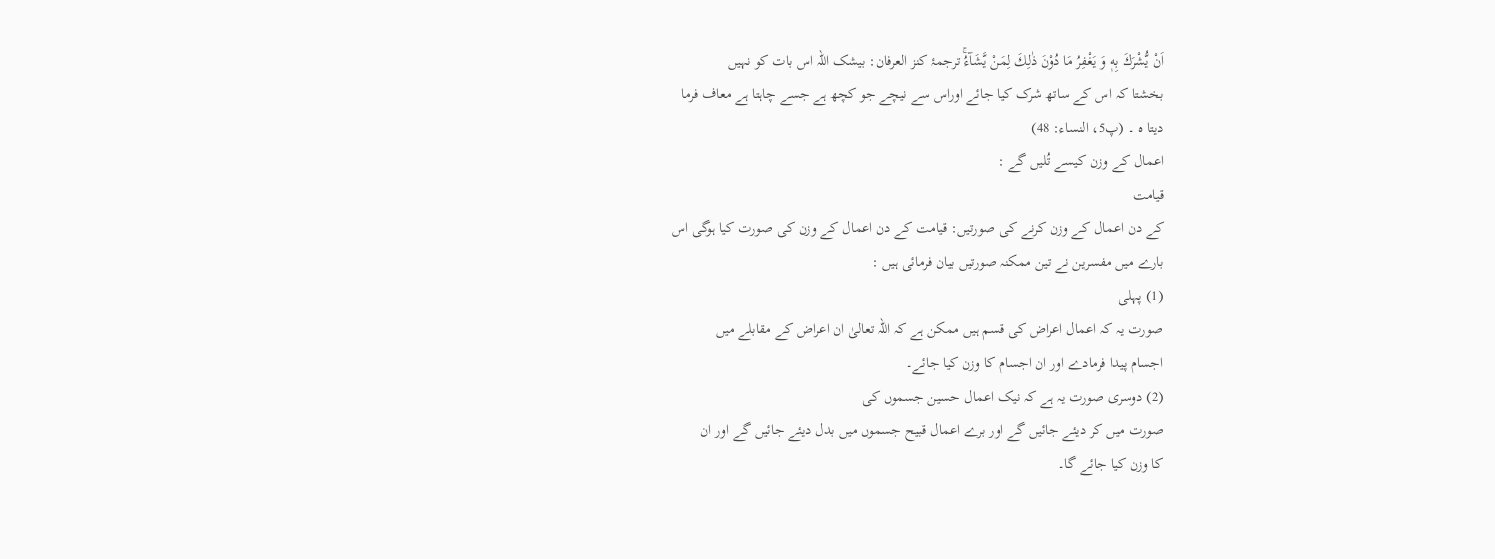اَنْ یُّشْرَكَ بِهٖ وَ یَغْفِرُ مَا دُوْنَ ذٰلِكَ لِمَنْ یَّشَآءُۚ ترجمۂ کنز العرفان: بیشک اللہ اس بات کو نہیں
بخشتا کہ اس کے ساتھ شرک کیا جائے اوراس سے نیچے جو کچھ ہے جسے چاہتا ہے معاف فرما
دیتا ہ ۔ (پ5، النساء: 48)
اعمال کے وزن کیسے تُلیں گے :
قیامت
کے دن اعمال کے وزن کرنے کی صورتیں: قیامت کے دن اعمال کے وزن کی صورت کیا ہوگی اس
بارے میں مفسرین نے تین ممکنہ صورتیں بیان فرمائی ہیں :
(1) پہلی
صورت یہ کہ اعمال اعراض کی قسم ہیں ممکن ہے کہ اللہ تعالیٰ ان اعراض کے مقابلے میں
اجسام پیدا فرمادے اور ان اجسام کا وزن کیا جائے۔
(2) دوسری صورت یہ ہے کہ نیک اعمال حسین جسموں کی
صورت میں کر دیئے جائیں گے اور برے اعمال قبیح جسموں میں بدل دیئے جائیں گے اور ان
کا وزن کیا جائے گا۔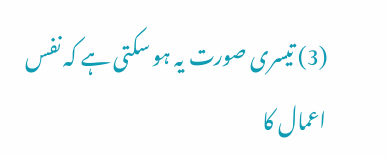(3) تیسری صورت یہ ہو سکتی ہے کہ نفس اعمال کا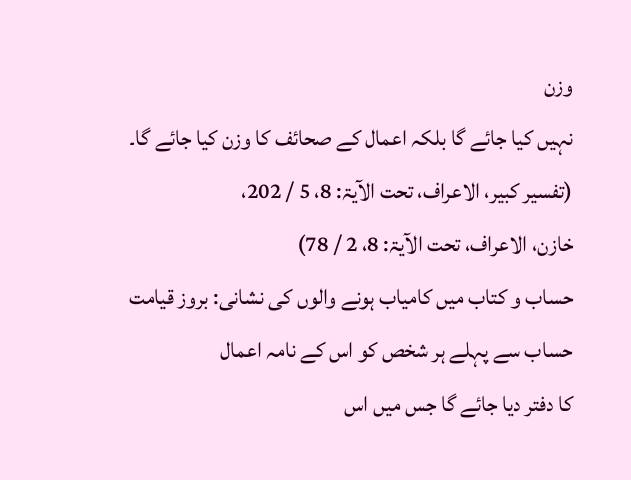وزن
نہیں کیا جائے گا بلکہ اعمال کے صحائف کا وزن کیا جائے گا۔ (تفسیر کبیر، الاعراف، تحت الآیۃ: 8، 5 / 202،
خازن، الاعراف، تحت الآیۃ: 8، 2 / 78)
حساب و کتاب میں کامیاب ہونے والوں کی نشانی: بروز قیامت حساب سے پہلے ہر شخص کو اس کے نامہ اعمال
کا دفتر دیا جائے گا جس میں اس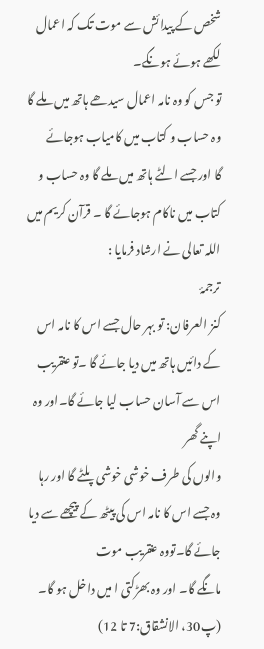شخص کے پیدائش سے موت تک کہ اعمال لکھے ہوئے ہونگے۔
تو جس کو وہ نامہ اعمال سیدھے ہاتھ میں ملے گا وہ حساب و کتاب میں کامیاب ہوجائے
گا اور جسے الٹے ہاتھ میں ملے گا وہ حساب و کتاب میں ناکام ہوجائے گا ۔ قرآن کریم میں اللہ تعالی نے ارشاد فرمایا :
ترجمۂ
کنز العرفان: تو بہر حال جسے اس کا نامہ اس کے دائیں ہاتھ میں دیا جائے گا ۔تو عنقریب اس سے آسان حساب لیا جائے گا۔اور وہ اپنے گھر
والوں کی طرف خوشی خوشی پلٹے گا اور رہا
وہ جسے اس کا نامہ اس کی پیٹھ کے پیچھے سے دیا جائے گا۔تووہ عنقریب موت
مانگے گا۔ اور وہ بھڑکتی ا میں داخل ہو گا۔ (پ30، الانشقاق:7 تا 12)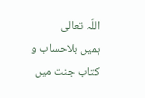اللّہ تعالی
ہمیں بلاحساب و کتاب جنت میں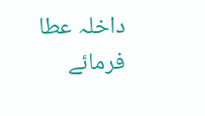داخلہ عطا فرمائے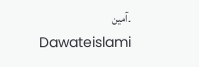۔آمین
Dawateislami